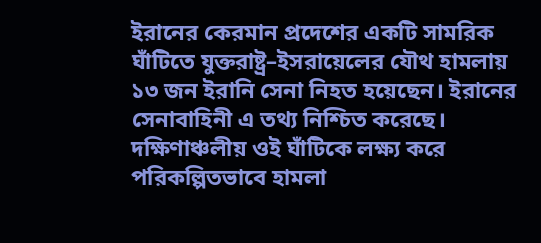ইরানের কেরমান প্রদেশের একটি সামরিক ঘাঁটিতে যুক্তরাষ্ট্র–ইসরায়েলের যৌথ হামলায় ১৩ জন ইরানি সেনা নিহত হয়েছেন। ইরানের সেনাবাহিনী এ তথ্য নিশ্চিত করেছে। দক্ষিণাঞ্চলীয় ওই ঘাঁটিকে লক্ষ্য করে পরিকল্পিতভাবে হামলা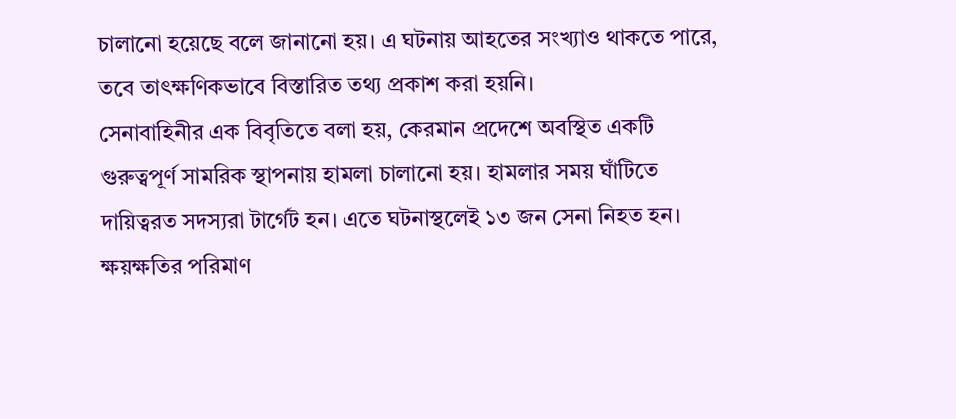চালানো হয়েছে বলে জানানো হয়। এ ঘটনায় আহতের সংখ্যাও থাকতে পারে, তবে তাৎক্ষণিকভাবে বিস্তারিত তথ্য প্রকাশ করা হয়নি।
সেনাবাহিনীর এক বিবৃতিতে বলা হয়, কেরমান প্রদেশে অবস্থিত একটি গুরুত্বপূর্ণ সামরিক স্থাপনায় হামলা চালানো হয়। হামলার সময় ঘাঁটিতে দায়িত্বরত সদস্যরা টার্গেট হন। এতে ঘটনাস্থলেই ১৩ জন সেনা নিহত হন। ক্ষয়ক্ষতির পরিমাণ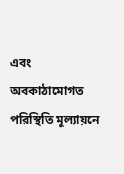এবং অবকাঠামোগত পরিস্থিতি মূল্যায়নে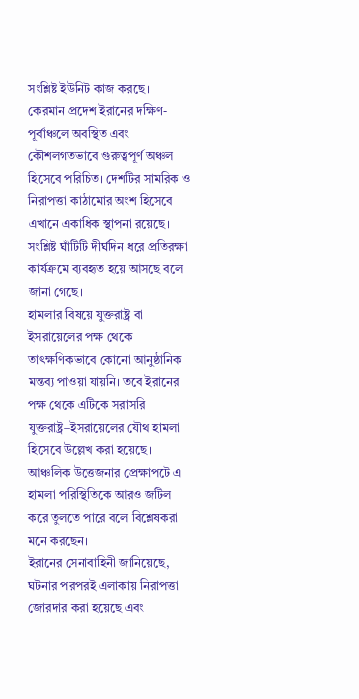সংশ্লিষ্ট ইউনিট কাজ করছে।
কেরমান প্রদেশ ইরানের দক্ষিণ-পূর্বাঞ্চলে অবস্থিত এবং কৌশলগতভাবে গুরুত্বপূর্ণ অঞ্চল হিসেবে পরিচিত। দেশটির সামরিক ও নিরাপত্তা কাঠামোর অংশ হিসেবে এখানে একাধিক স্থাপনা রয়েছে। সংশ্লিষ্ট ঘাঁটিটি দীর্ঘদিন ধরে প্রতিরক্ষা কার্যক্রমে ব্যবহৃত হয়ে আসছে বলে জানা গেছে।
হামলার বিষয়ে যুক্তরাষ্ট্র বা ইসরায়েলের পক্ষ থেকে তাৎক্ষণিকভাবে কোনো আনুষ্ঠানিক মন্তব্য পাওয়া যায়নি। তবে ইরানের পক্ষ থেকে এটিকে সরাসরি যুক্তরাষ্ট্র–ইসরায়েলের যৌথ হামলা হিসেবে উল্লেখ করা হয়েছে। আঞ্চলিক উত্তেজনার প্রেক্ষাপটে এ হামলা পরিস্থিতিকে আরও জটিল করে তুলতে পারে বলে বিশ্লেষকরা মনে করছেন।
ইরানের সেনাবাহিনী জানিয়েছে, ঘটনার পরপরই এলাকায় নিরাপত্তা জোরদার করা হয়েছে এবং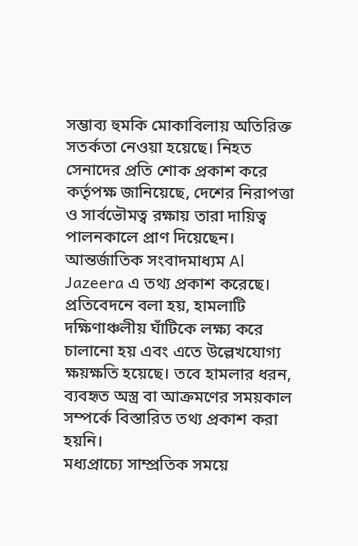সম্ভাব্য হুমকি মোকাবিলায় অতিরিক্ত সতর্কতা নেওয়া হয়েছে। নিহত সেনাদের প্রতি শোক প্রকাশ করে কর্তৃপক্ষ জানিয়েছে, দেশের নিরাপত্তা ও সার্বভৌমত্ব রক্ষায় তারা দায়িত্ব পালনকালে প্রাণ দিয়েছেন।
আন্তর্জাতিক সংবাদমাধ্যম Al Jazeera এ তথ্য প্রকাশ করেছে। প্রতিবেদনে বলা হয়, হামলাটি দক্ষিণাঞ্চলীয় ঘাঁটিকে লক্ষ্য করে চালানো হয় এবং এতে উল্লেখযোগ্য ক্ষয়ক্ষতি হয়েছে। তবে হামলার ধরন, ব্যবহৃত অস্ত্র বা আক্রমণের সময়কাল সম্পর্কে বিস্তারিত তথ্য প্রকাশ করা হয়নি।
মধ্যপ্রাচ্যে সাম্প্রতিক সময়ে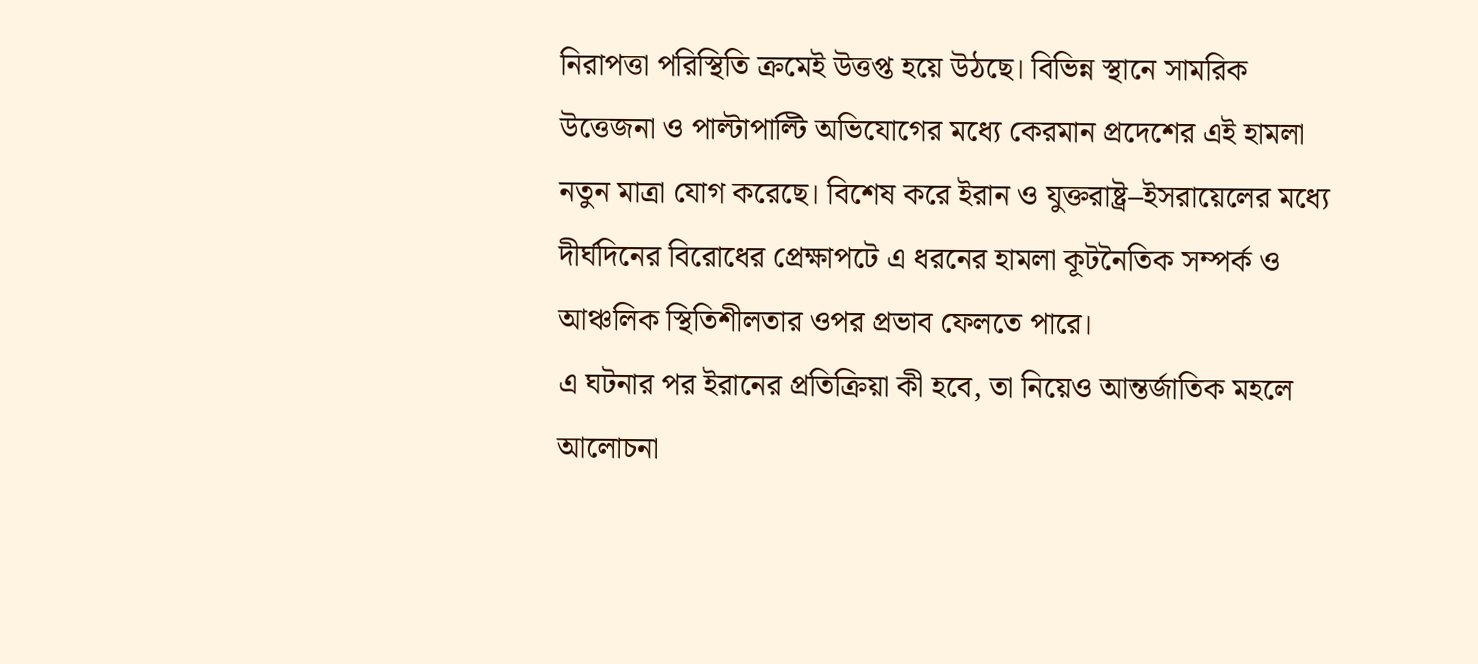নিরাপত্তা পরিস্থিতি ক্রমেই উত্তপ্ত হয়ে উঠছে। বিভিন্ন স্থানে সামরিক উত্তেজনা ও পাল্টাপাল্টি অভিযোগের মধ্যে কেরমান প্রদেশের এই হামলা নতুন মাত্রা যোগ করেছে। বিশেষ করে ইরান ও যুক্তরাষ্ট্র–ইসরায়েলের মধ্যে দীর্ঘদিনের বিরোধের প্রেক্ষাপটে এ ধরনের হামলা কূটনৈতিক সম্পর্ক ও আঞ্চলিক স্থিতিশীলতার ওপর প্রভাব ফেলতে পারে।
এ ঘটনার পর ইরানের প্রতিক্রিয়া কী হবে, তা নিয়েও আন্তর্জাতিক মহলে আলোচনা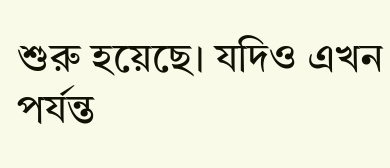শুরু হয়েছে। যদিও এখন পর্যন্ত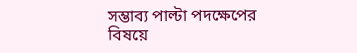সম্ভাব্য পাল্টা পদক্ষেপের বিষয়ে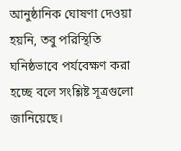আনুষ্ঠানিক ঘোষণা দেওয়া হয়নি, তবু পরিস্থিতি ঘনিষ্ঠভাবে পর্যবেক্ষণ করা হচ্ছে বলে সংশ্লিষ্ট সূত্রগুলো জানিয়েছে।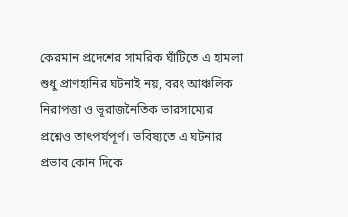কেরমান প্রদেশের সামরিক ঘাঁটিতে এ হামলা শুধু প্রাণহানির ঘটনাই নয়, বরং আঞ্চলিক নিরাপত্তা ও ভূরাজনৈতিক ভারসাম্যের প্রশ্নেও তাৎপর্যপূর্ণ। ভবিষ্যতে এ ঘটনার প্রভাব কোন দিকে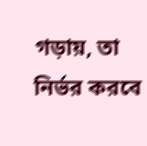গড়ায়, তা নির্ভর করবে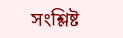সংশ্লিষ্ট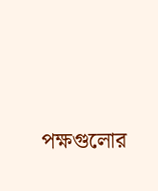পক্ষগুলোর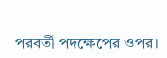পরবর্তী পদক্ষেপের ওপর।